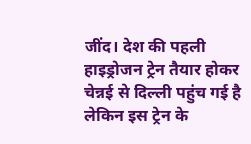जींद। देश की पहली हाइड्रोजन ट्रेन तैयार होकर चेन्नई से दिल्ली पहुंच गई है लेकिन इस ट्रेन के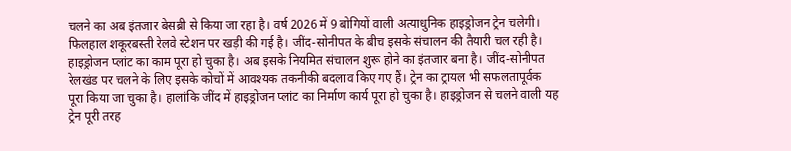चलने का अब इंतजार बेसब्री से किया जा रहा है। वर्ष 2026 में 9 बोगियों वाली अत्याधुनिक हाइड्रोजन ट्रेन चलेगी। फिलहाल शकूरबस्ती रेलवे स्टेशन पर खड़ी की गई है। जींद-सोनीपत के बीच इसके संचालन की तैयारी चल रही है।
हाइड्रोजन प्लांट का काम पूरा हो चुका है। अब इसके नियमित संचालन शुरू होने का इंतजार बना है। जींद-सोनीपत रेलखंड पर चलने के लिए इसके कोचों में आवश्यक तकनीकी बदलाव किए गए हैं। ट्रेन का ट्रायल भी सफलतापूर्वक पूरा किया जा चुका है। हालांकि जींद में हाइड्रोजन प्लांट का निर्माण कार्य पूरा हो चुका है। हाइड्रोजन से चलने वाली यह ट्रेन पूरी तरह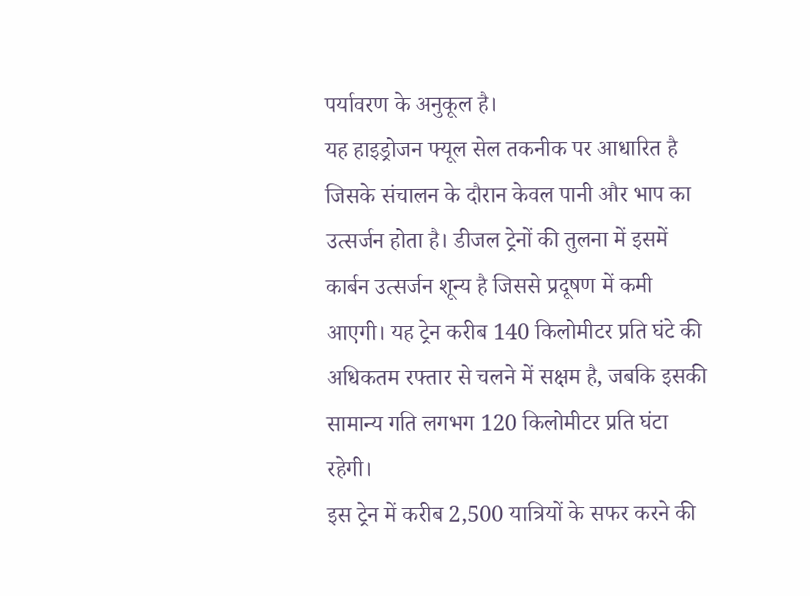पर्यावरण के अनुकूल है।
यह हाइड्रोजन फ्यूल सेल तकनीक पर आधारित है जिसके संचालन के दौरान केवल पानी और भाप का उत्सर्जन होता है। डीजल ट्रेनों की तुलना में इसमें कार्बन उत्सर्जन शून्य है जिससे प्रदूषण में कमी आएगी। यह ट्रेन करीब 140 किलोमीटर प्रति घंटे की अधिकतम रफ्तार से चलने में सक्षम है, जबकि इसकी सामान्य गति लगभग 120 किलोमीटर प्रति घंटा रहेगी।
इस ट्रेन में करीब 2,500 यात्रियों के सफर करने की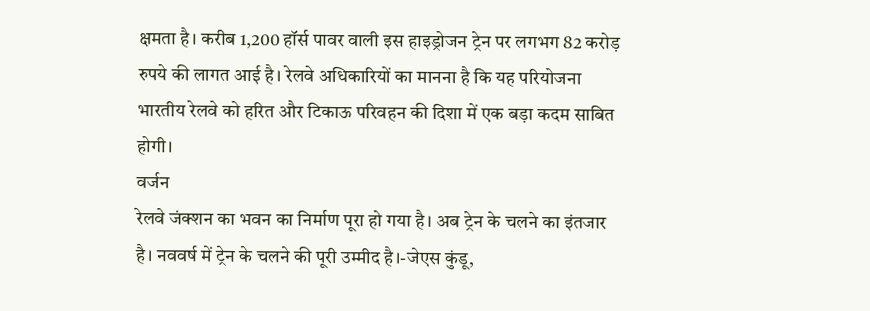क्षमता है। करीब 1,200 हॉर्स पावर वाली इस हाइड्रोजन ट्रेन पर लगभग 82 करोड़ रुपये की लागत आई है। रेलवे अधिकारियों का मानना है कि यह परियोजना भारतीय रेलवे को हरित और टिकाऊ परिवहन की दिशा में एक बड़ा कदम साबित होगी।
वर्जन
रेलवे जंक्शन का भवन का निर्माण पूरा हो गया है। अब ट्रेन के चलने का इंतजार है। नववर्ष में ट्रेन के चलने की पूरी उम्मीद है।-जेएस कुंडू,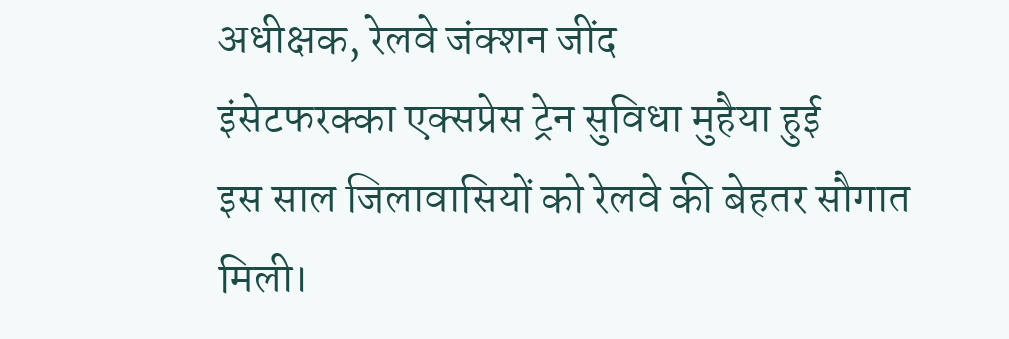अधीक्षक, रेलवे जंक्शन जींद
इंसेटफरक्का एक्सप्रेस ट्रेन सुविधा मुहैया हुई
इस साल जिलावासियों को रेलवे की बेहतर सौगात मिली।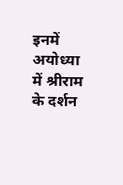इनमें अयोध्या में श्रीराम के दर्शन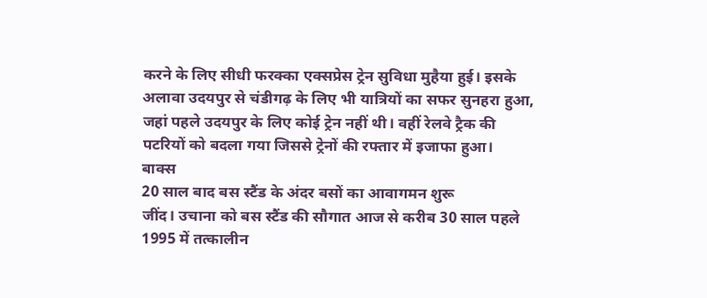करने के लिए सीधी फरक्का एक्सप्रेस ट्रेन सुविधा मुहैया हुई। इसके अलावा उदयपुर से चंडीगढ़ के लिए भी यात्रियों का सफर सुनहरा हुआ, जहां पहले उदयपुर के लिए कोई ट्रेन नहीं थी। वहीं रेलवे ट्रैक की पटरियों को बदला गया जिससे ट्रेनों की रफ्तार में इजाफा हुआ।
बाक्स
20 साल बाद बस स्टैंड के अंदर बसों का आवागमन शुरू
जींद। उचाना को बस स्टैंड की सौगात आज से करीब 30 साल पहले 1995 में तत्कालीन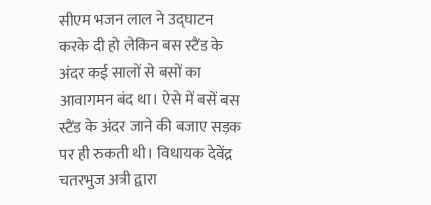सीएम भजन लाल ने उद्घाटन करके दी हो लेकिन बस स्टैंड के अंदर कई सालों से बसों का आवागमन बंद था। ऐसे में बसें बस स्टैंड के अंदर जाने की बजाए सड़क पर ही रुकती थी। विधायक देवेंद्र चतरभुज अत्री द्वारा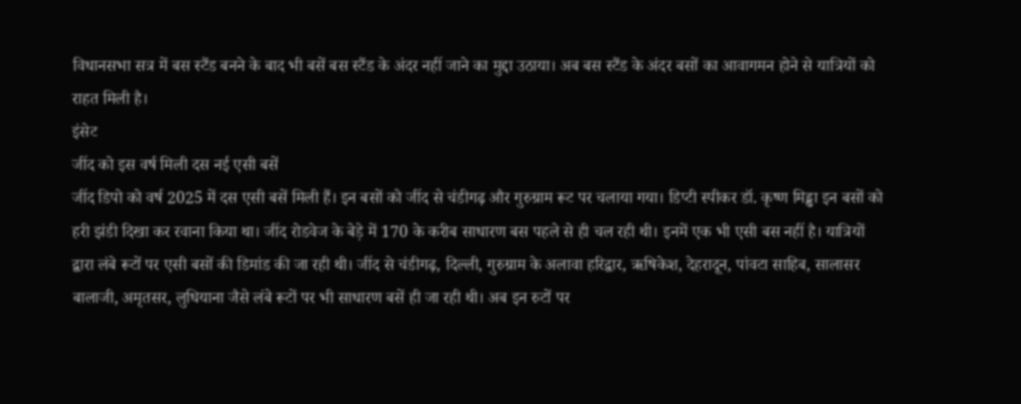विधानसभा सत्र में बस स्टैंड बनने के बाद भी बसें बस स्टैंड के अंदर नहीं जाने का मुद्दा उठाया। अब बस स्टैंड के अंदर बसों का आवागमन होने से यात्रियों को राहत मिली है।
इंसेट
जींद को इस वर्ष मिली दस नई एसी बसें
जींद डिपो को वर्ष 2025 में दस एसी बसें मिली हैं। इन बसों को जींद से चंडीगढ़ और गुरुग्राम रूट पर चलाया गया। डिप्टी स्पीकर डॉ. कृष्ण मिड्ढा इन बसों को हरी झंडी दिखा कर रवाना किया था। जींद रोडवेज के बेड़े में 170 के करीब साधारण बस पहले से ही चल रही थी। इनमें एक भी एसी बस नहीं है। यात्रियों द्वारा लंबे रूटों पर एसी बसों की डिमांड की जा रही थी। जींद से चंडीगढ़, दिल्ली, गुरुग्राम के अलावा हरिद्वार, ऋषिकेश, देहरादून, पांवटा साहिब, सालासर बालाजी, अमृतसर, लुधियाना जैसे लंबे रूटों पर भी साधारण बसें ही जा रही थी। अब इन रुटों पर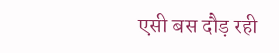एसी बस दौड़ रही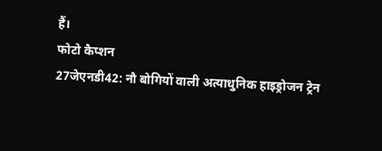हैं।
फोटो कैप्शन
27जेएनडी42: नौ बोगियों वाली अत्याधुनिक हाइड्रोजन ट्रेन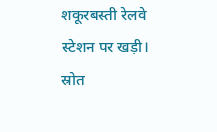शकूरबस्ती रेलवे स्टेशन पर खड़ी। स्रोत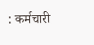: कर्मचारी